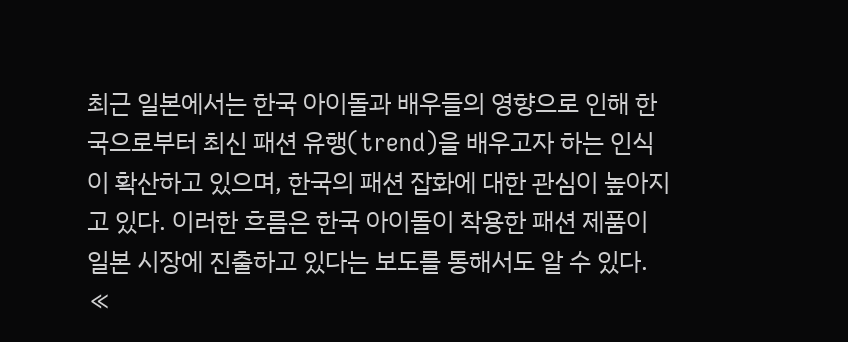최근 일본에서는 한국 아이돌과 배우들의 영향으로 인해 한국으로부터 최신 패션 유행(trend)을 배우고자 하는 인식이 확산하고 있으며, 한국의 패션 잡화에 대한 관심이 높아지고 있다. 이러한 흐름은 한국 아이돌이 착용한 패션 제품이 일본 시장에 진출하고 있다는 보도를 통해서도 알 수 있다. ≪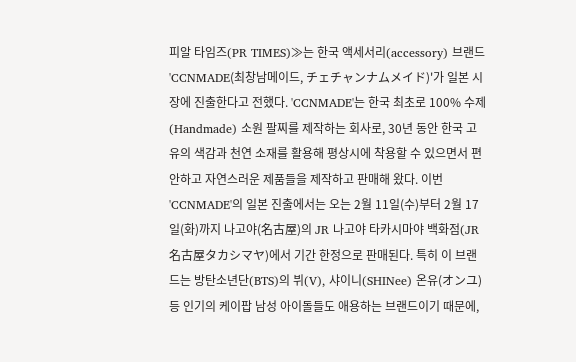피알 타임즈(PR TIMES)≫는 한국 액세서리(accessory) 브랜드 'CCNMADE(최창남메이드, チェチャンナムメイド)'가 일본 시장에 진출한다고 전했다. 'CCNMADE'는 한국 최초로 100% 수제(Handmade) 소원 팔찌를 제작하는 회사로, 30년 동안 한국 고유의 색감과 천연 소재를 활용해 평상시에 착용할 수 있으면서 편안하고 자연스러운 제품들을 제작하고 판매해 왔다. 이번 'CCNMADE'의 일본 진출에서는 오는 2월 11일(수)부터 2월 17일(화)까지 나고야(名古屋)의 JR 나고야 타카시마야 백화점(JR名古屋タカシマヤ)에서 기간 한정으로 판매된다. 특히 이 브랜드는 방탄소년단(BTS)의 뷔(V), 샤이니(SHINee) 온유(オンユ) 등 인기의 케이팝 남성 아이돌들도 애용하는 브랜드이기 때문에,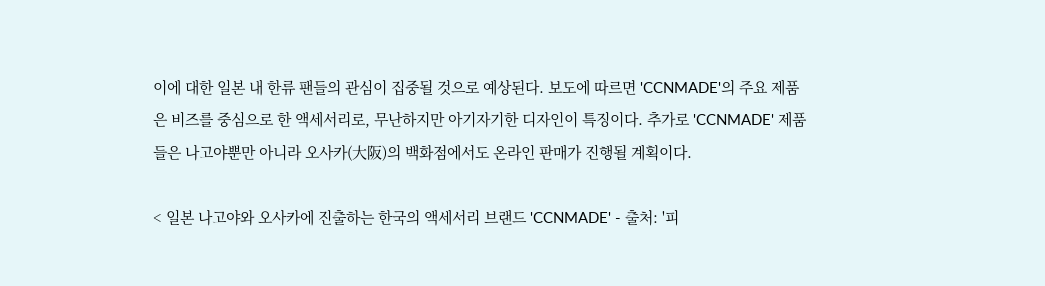이에 대한 일본 내 한류 팬들의 관심이 집중될 것으로 예상된다. 보도에 따르면 'CCNMADE'의 주요 제품은 비즈를 중심으로 한 액세서리로, 무난하지만 아기자기한 디자인이 특징이다. 추가로 'CCNMADE' 제품들은 나고야뿐만 아니라 오사카(大阪)의 백화점에서도 온라인 판매가 진행될 계획이다.

< 일본 나고야와 오사카에 진출하는 한국의 액세서리 브랜드 'CCNMADE' - 출처: '피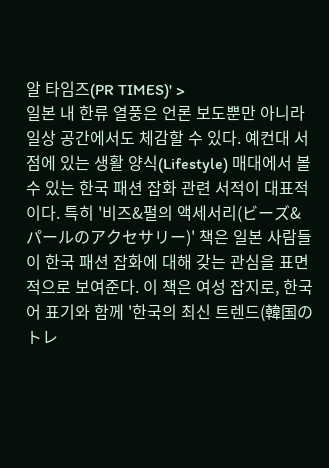알 타임즈(PR TIMES)' >
일본 내 한류 열풍은 언론 보도뿐만 아니라 일상 공간에서도 체감할 수 있다. 예컨대 서점에 있는 생활 양식(Lifestyle) 매대에서 볼 수 있는 한국 패션 잡화 관련 서적이 대표적이다. 특히 '비즈&펄의 액세서리(ビーズ&パールのアクセサリー)' 책은 일본 사람들이 한국 패션 잡화에 대해 갖는 관심을 표면적으로 보여준다. 이 책은 여성 잡지로, 한국어 표기와 함께 '한국의 최신 트렌드(韓国のトレ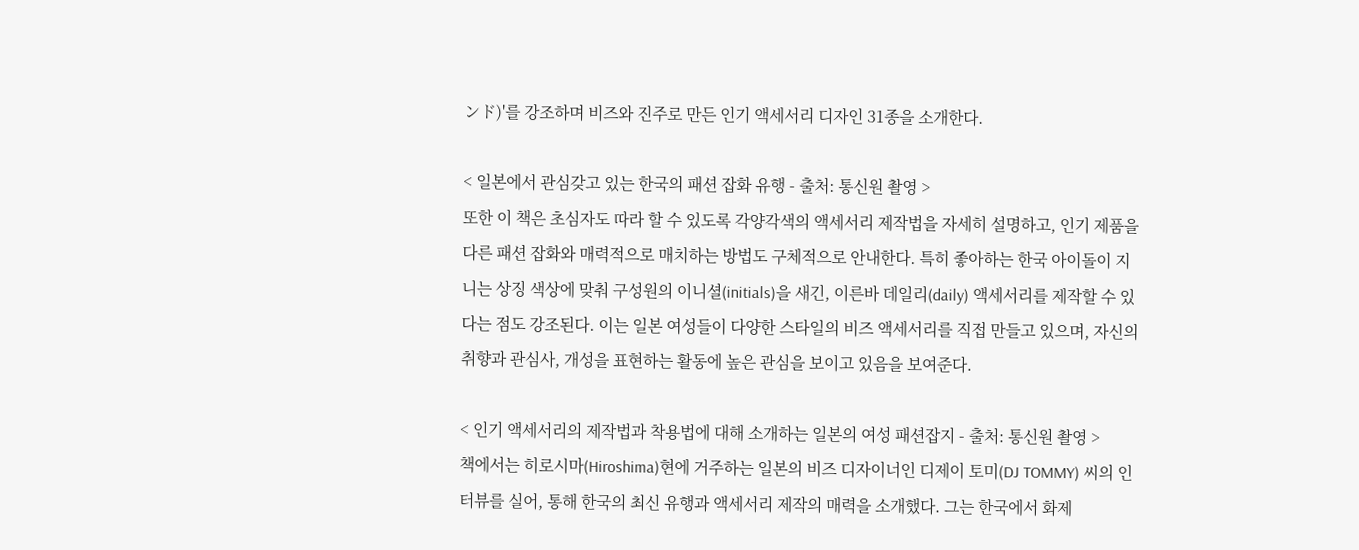ンド)'를 강조하며 비즈와 진주로 만든 인기 액세서리 디자인 31종을 소개한다.

< 일본에서 관심갖고 있는 한국의 패션 잡화 유행 - 출처: 통신원 촬영 >
또한 이 책은 초심자도 따라 할 수 있도록 각양각색의 액세서리 제작법을 자세히 설명하고, 인기 제품을 다른 패션 잡화와 매력적으로 매치하는 방법도 구체적으로 안내한다. 특히 좋아하는 한국 아이돌이 지니는 상징 색상에 맞춰 구성원의 이니셜(initials)을 새긴, 이른바 데일리(daily) 액세서리를 제작할 수 있다는 점도 강조된다. 이는 일본 여성들이 다양한 스타일의 비즈 액세서리를 직접 만들고 있으며, 자신의 취향과 관심사, 개성을 표현하는 활동에 높은 관심을 보이고 있음을 보여준다.

< 인기 액세서리의 제작법과 착용법에 대해 소개하는 일본의 여성 패션잡지 - 출처: 통신원 촬영 >
책에서는 히로시마(Hiroshima)현에 거주하는 일본의 비즈 디자이너인 디제이 토미(DJ TOMMY) 씨의 인터뷰를 실어, 통해 한국의 최신 유행과 액세서리 제작의 매력을 소개했다. 그는 한국에서 화제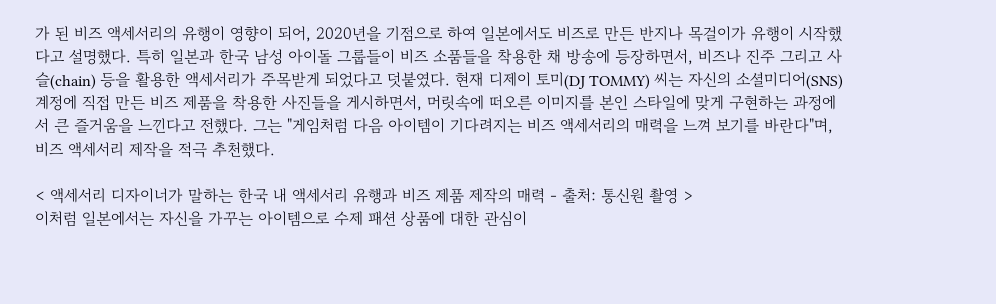가 된 비즈 액세서리의 유행이 영향이 되어, 2020년을 기점으로 하여 일본에서도 비즈로 만든 반지나 목걸이가 유행이 시작했다고 설명했다. 특히 일본과 한국 남성 아이돌 그룹들이 비즈 소품들을 착용한 채 방송에 등장하면서, 비즈나 진주 그리고 사슬(chain) 등을 활용한 액세서리가 주목받게 되었다고 덧붙였다. 현재 디제이 토미(DJ TOMMY) 씨는 자신의 소셜미디어(SNS) 계정에 직접 만든 비즈 제품을 착용한 사진들을 게시하면서, 머릿속에 떠오른 이미지를 본인 스타일에 맞게 구현하는 과정에서 큰 즐거움을 느낀다고 전했다. 그는 "게임처럼 다음 아이템이 기다려지는 비즈 액세서리의 매력을 느껴 보기를 바란다"며, 비즈 액세서리 제작을 적극 추천했다.

< 액세서리 디자이너가 말하는 한국 내 액세서리 유행과 비즈 제품 제작의 매력 - 출처: 통신원 촬영 >
이처럼 일본에서는 자신을 가꾸는 아이템으로 수제 패션 상품에 대한 관심이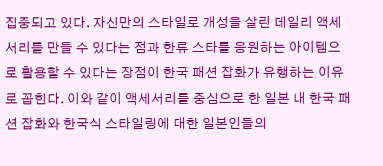집중되고 있다. 자신만의 스타일로 개성을 살린 데일리 액세서리를 만들 수 있다는 점과 한류 스타를 응원하는 아이템으로 활용할 수 있다는 장점이 한국 패션 잡화가 유행하는 이유로 꼽힌다. 이와 같이 액세서리를 중심으로 한 일본 내 한국 패션 잡화와 한국식 스타일링에 대한 일본인들의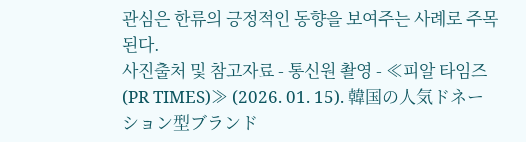관심은 한류의 긍정적인 동향을 보여주는 사례로 주목된다.
사진출처 및 참고자료 - 통신원 촬영 - ≪피알 타임즈(PR TIMES)≫ (2026. 01. 15). 韓国の人気ドネーション型ブランド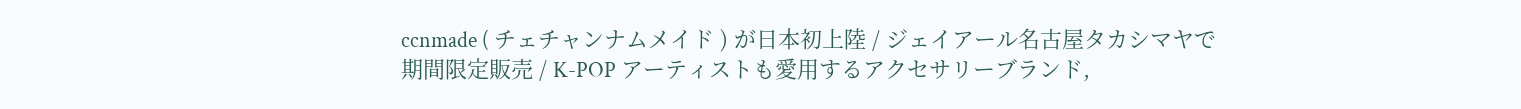ccnmade ( チェチャンナムメイド ) が日本初上陸 / ジェイアール名古屋タカシマヤで期間限定販売 / K-POP アーティストも愛用するアクセサリーブランド,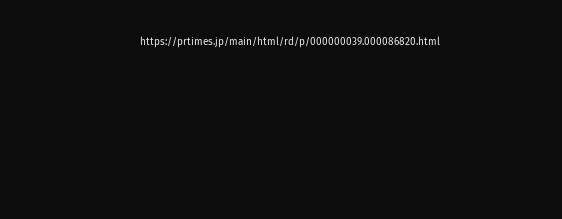https://prtimes.jp/main/html/rd/p/000000039.000086820.html